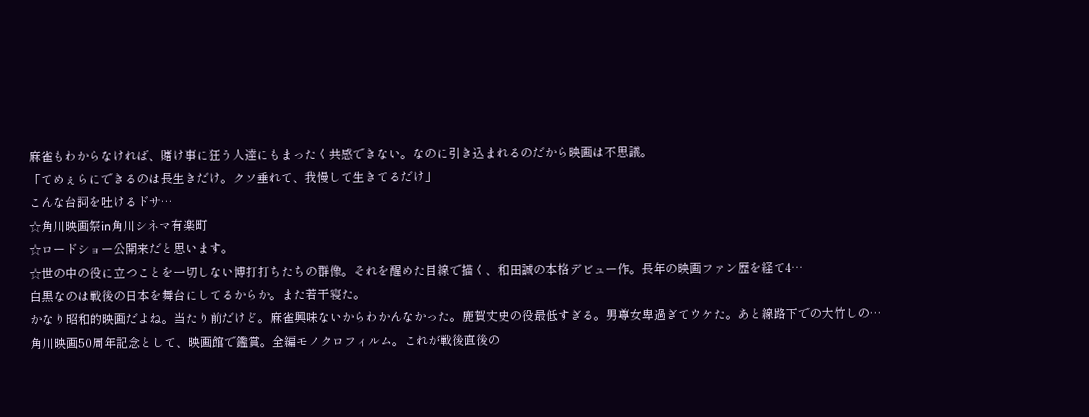麻雀もわからなければ、賭け事に狂う人達にもまったく共感できない。なのに引き込まれるのだから映画は不思議。
「てめぇらにできるのは長生きだけ。クソ垂れて、我慢して生きてるだけ」
こんな台詞を吐けるドサ…
☆角川映画祭in角川シネマ有楽町
☆ロードショー公開来だと思います。
☆世の中の役に立つことを一切しない博打打ちたちの群像。それを醒めた目線で描く、和田誠の本格デビュー作。長年の映画ファン歴を経て4…
白黒なのは戦後の日本を舞台にしてるからか。また若干寝た。
かなり昭和的映画だよね。当たり前だけど。麻雀興味ないからわかんなかった。鹿賀丈史の役最低すぎる。男尊女卑過ぎてウケた。あと線路下での大竹しの…
角川映画50周年記念として、映画館で鑑賞。全編モノクロフィルム。これが戦後直後の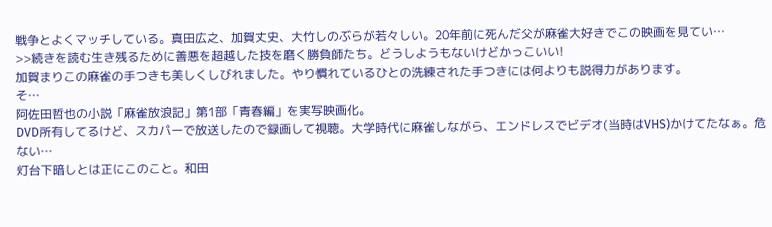戦争とよくマッチしている。真田広之、加賀丈史、大竹しのぶらが若々しい。20年前に死んだ父が麻雀大好きでこの映画を見てい…
>>続きを読む生き残るために善悪を超越した技を磨く勝負師たち。どうしようもないけどかっこいい!
加賀まりこの麻雀の手つきも美しくしびれました。やり慣れているひとの洗練された手つきには何よりも説得力があります。
そ…
阿佐田哲也の小説「麻雀放浪記」第1部「青春編」を実写映画化。
DVD所有してるけど、スカパーで放送したので録画して視聴。大学時代に麻雀しながら、エンドレスでビデオ(当時はVHS)かけてたなぁ。危ない…
灯台下暗しとは正にこのこと。和田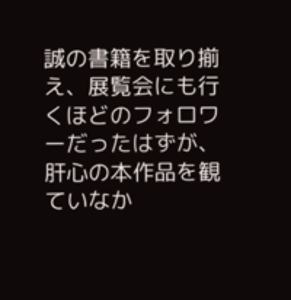誠の書籍を取り揃え、展覧会にも行くほどのフォロワーだったはずが、肝心の本作品を観ていなか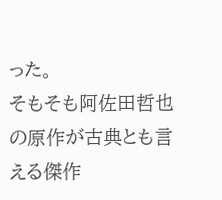った。
そもそも阿佐田哲也の原作が古典とも言える傑作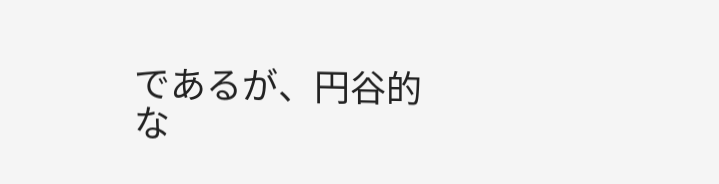であるが、円谷的な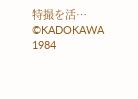特撮を活…
©KADOKAWA 1984